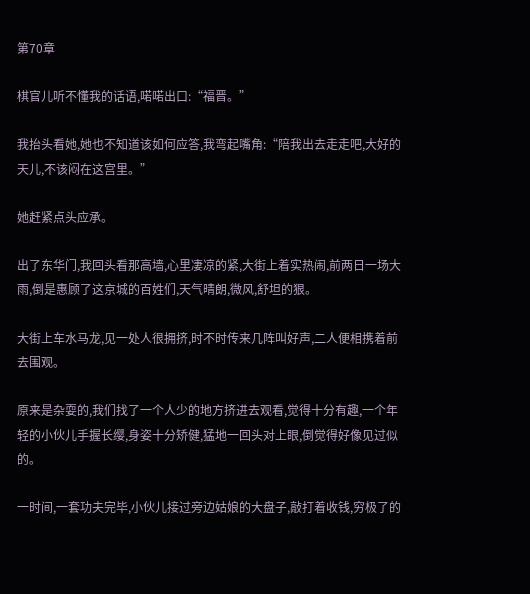第70章

棋官儿听不懂我的话语,喏喏出口:“福晋。”

我抬头看她,她也不知道该如何应答,我弯起嘴角:“陪我出去走走吧,大好的天儿,不该闷在这宫里。”

她赶紧点头应承。

出了东华门,我回头看那高墙,心里凄凉的紧,大街上着实热闹,前两日一场大雨,倒是惠顾了这京城的百姓们,天气晴朗,微风,舒坦的狠。

大街上车水马龙,见一处人很拥挤,时不时传来几阵叫好声,二人便相携着前去围观。

原来是杂耍的,我们找了一个人少的地方挤进去观看,觉得十分有趣,一个年轻的小伙儿手握长缨,身姿十分矫健,猛地一回头对上眼,倒觉得好像见过似的。

一时间,一套功夫完毕,小伙儿接过旁边姑娘的大盘子,敲打着收钱,穷极了的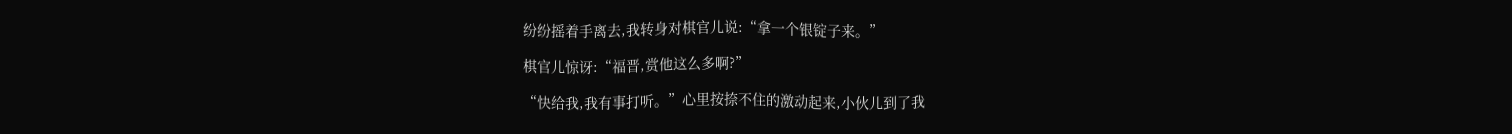纷纷摇着手离去,我转身对棋官儿说:“拿一个银锭子来。”

棋官儿惊讶:“福晋,赏他这么多啊?”

“快给我,我有事打听。”心里按捺不住的激动起来,小伙儿到了我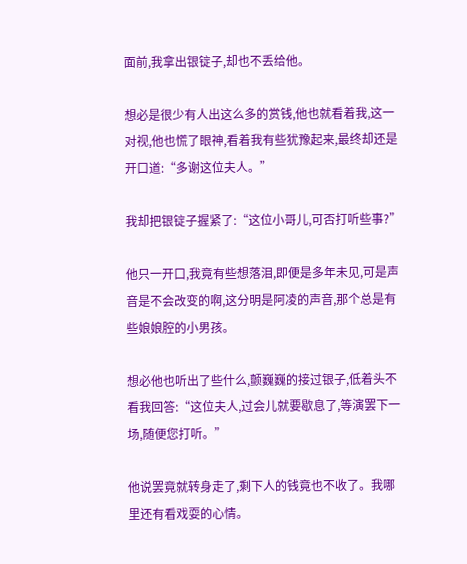面前,我拿出银锭子,却也不丢给他。

想必是很少有人出这么多的赏钱,他也就看着我,这一对视,他也慌了眼神,看着我有些犹豫起来,最终却还是开口道:“多谢这位夫人。”

我却把银锭子握紧了:“这位小哥儿,可否打听些事?”

他只一开口,我竟有些想落泪,即便是多年未见,可是声音是不会改变的啊,这分明是阿凌的声音,那个总是有些娘娘腔的小男孩。

想必他也听出了些什么,颤巍巍的接过银子,低着头不看我回答:“这位夫人,过会儿就要歇息了,等演罢下一场,随便您打听。”

他说罢竟就转身走了,剩下人的钱竟也不收了。我哪里还有看戏耍的心情。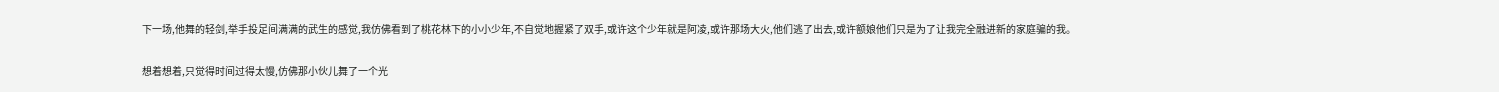下一场,他舞的轻剑,举手投足间满满的武生的感觉,我仿佛看到了桃花林下的小小少年,不自觉地握紧了双手,或许这个少年就是阿凌,或许那场大火,他们逃了出去,或许额娘他们只是为了让我完全融进新的家庭骗的我。

想着想着,只觉得时间过得太慢,仿佛那小伙儿舞了一个光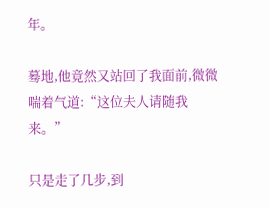年。

蓦地,他竟然又站回了我面前,微微喘着气道:“这位夫人请随我来。”

只是走了几步,到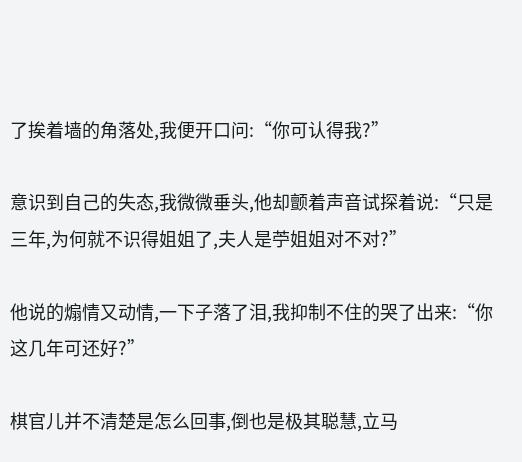了挨着墙的角落处,我便开口问:“你可认得我?”

意识到自己的失态,我微微垂头,他却颤着声音试探着说:“只是三年,为何就不识得姐姐了,夫人是苧姐姐对不对?”

他说的煽情又动情,一下子落了泪,我抑制不住的哭了出来:“你这几年可还好?”

棋官儿并不清楚是怎么回事,倒也是极其聪慧,立马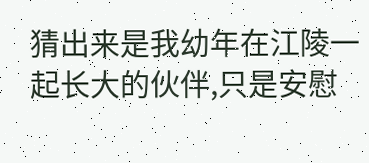猜出来是我幼年在江陵一起长大的伙伴,只是安慰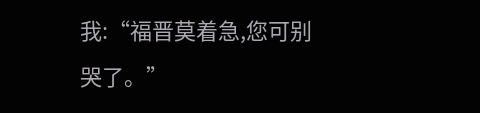我:“福晋莫着急,您可别哭了。”